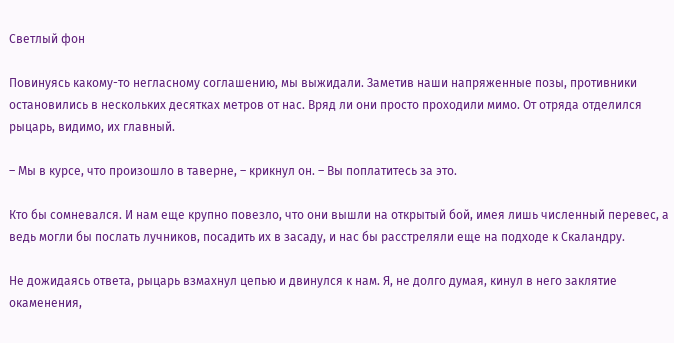Светлый фон

Повинуясь какому-то негласному соглашению, мы выжидали. Заметив наши напряженные позы, противники остановились в нескольких десятках метров от нас. Вряд ли они просто проходили мимо. От отряда отделился рыцарь, видимо, их главный.

– Мы в курсе, что произошло в таверне, – крикнул он. – Вы поплатитесь за это.

Кто бы сомневался. И нам еще крупно повезло, что они вышли на открытый бой, имея лишь численный перевес, а ведь могли бы послать лучников, посадить их в засаду, и нас бы расстреляли еще на подходе к Скаландру.

Не дожидаясь ответа, рыцарь взмахнул цепью и двинулся к нам. Я, не долго думая, кинул в него заклятие окаменения,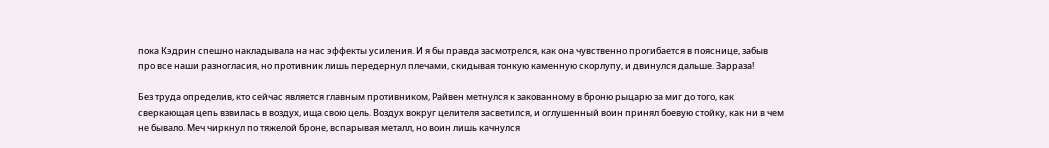пока Кэдрин спешно накладывала на нас эффекты усиления. И я бы правда засмотрелся, как она чувственно прогибается в пояснице, забыв про все наши разногласия, но противник лишь передернул плечами, скидывая тонкую каменную скорлупу, и двинулся дальше. Зарраза!

Без труда определив, кто сейчас является главным противником, Райвен метнулся к закованному в броню рыцарю за миг до того, как сверкающая цепь взвилась в воздух, ища свою цель. Воздух вокруг целителя засветился, и оглушенный воин принял боевую стойку, как ни в чем не бывало. Меч чиркнул по тяжелой броне, вспарывая металл, но воин лишь качнулся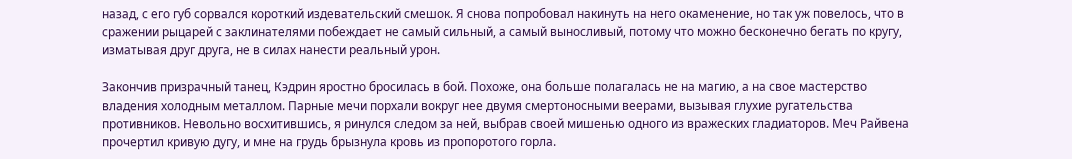назад, с его губ сорвался короткий издевательский смешок. Я снова попробовал накинуть на него окаменение, но так уж повелось, что в сражении рыцарей с заклинателями побеждает не самый сильный, а самый выносливый, потому что можно бесконечно бегать по кругу, изматывая друг друга, не в силах нанести реальный урон.

Закончив призрачный танец, Кэдрин яростно бросилась в бой. Похоже, она больше полагалась не на магию, а на свое мастерство владения холодным металлом. Парные мечи порхали вокруг нее двумя смертоносными веерами, вызывая глухие ругательства противников. Невольно восхитившись, я ринулся следом за ней, выбрав своей мишенью одного из вражеских гладиаторов. Меч Райвена прочертил кривую дугу, и мне на грудь брызнула кровь из пропоротого горла.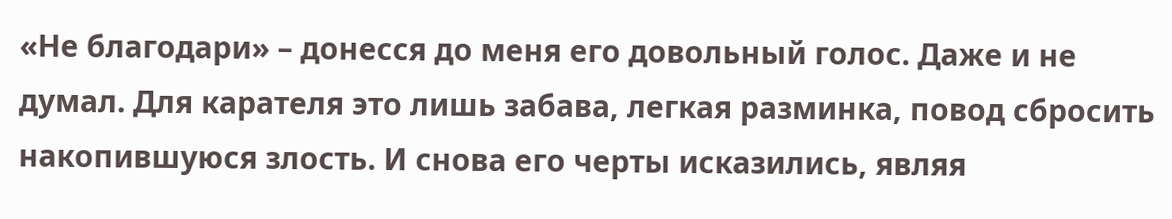«Не благодари» – донесся до меня его довольный голос. Даже и не думал. Для карателя это лишь забава, легкая разминка, повод сбросить накопившуюся злость. И снова его черты исказились, являя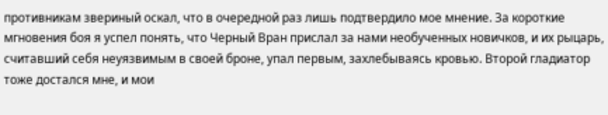противникам звериный оскал, что в очередной раз лишь подтвердило мое мнение. За короткие мгновения боя я успел понять, что Черный Вран прислал за нами необученных новичков, и их рыцарь, считавший себя неуязвимым в своей броне, упал первым, захлебываясь кровью. Второй гладиатор тоже достался мне, и мои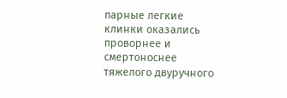парные легкие клинки оказались проворнее и смертоноснее тяжелого двуручного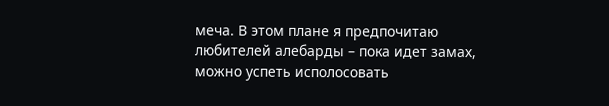меча. В этом плане я предпочитаю любителей алебарды – пока идет замах, можно успеть исполосовать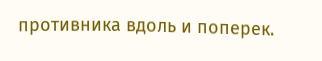противника вдоль и поперек.